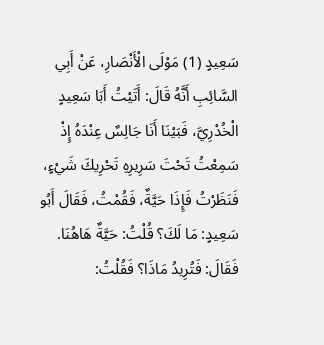سَعِيدٍ (1) مَوْلَى الْأَنْصَارِ، عَنْ أَبِي السَّائِبِ أَنَّهُ قَالَ: أَتَيْتُ أَبَا سَعِيدٍ الْخُدْرِيَّ، فَبَيْنَا أَنَا جَالِسٌ عِنْدَهُ إِذْ سَمِعْتُ تَحْتَ سَرِيرِهِ تَحْرِيكَ شَيْءٍ، فَنَظَرْتُ فَإِذَا حَيَّةٌ، فَقُمْتُ، فَقَالَ أَبُو سَعِيدٍ: مَا لَكَ؟ قُلْتُ: حَيَّةٌ هَاهُنَا. فَقَالَ: فَتُرِيدُ مَاذَا؟ فَقُلْتُ: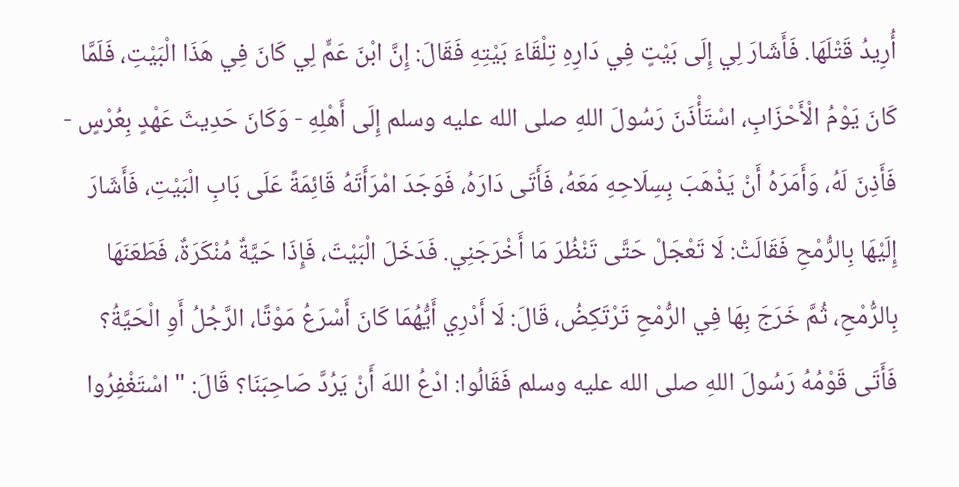أُرِيدُ قَتْلَهَا. فَأَشَارَ لِي إِلَى بَيْتٍ فِي دَارِهِ تِلْقَاءَ بَيْتِهِ فَقَالَ: إِنَّ ابْنَ عَمٍّ لِي كَانَ فِي هَذَا الْبَيْتِ، فَلَمَّا كَانَ يَوْمُ الْأَحْزَابِ، اسْتَأْذَنَ رَسُولَ اللهِ صلى الله عليه وسلم إِلَى أَهْلِهِ - وَكَانَ حَدِيثَ عَهْدٍ بِعُرْسٍ - فَأَذِنَ لَهُ، وَأَمَرَهُ أَنْ يَذْهَبَ بِسِلَاحِهِ مَعَهُ، فَأَتَى دَارَهُ، فَوَجَدَ امْرَأَتَهُ قَائِمَةً عَلَى بَابِ الْبَيْتِ، فَأَشَارَ إِلَيْهَا بِالرُّمْحِ فَقَالَتْ: لَا تَعْجَلْ حَتَّى تَنْظُرَ مَا أَخْرَجَنِي. فَدَخَلَ الْبَيْتَ، فَإِذَا حَيَّةٌ مُنْكَرَةٌ، فَطَعَنَهَا بِالرُّمْحِ، ثُمَّ خَرَجَ بِهَا فِي الرُّمْحِ تَرْتَكِضُ، قَالَ: لَا أَدْرِي أَيُّهُمَا كَانَ أَسْرَعُ مَوْتًا، الرَّجُلُ أَوِ الْحَيَّةُ؟ فَأَتَى قَوْمُهُ رَسُولَ اللهِ صلى الله عليه وسلم فَقَالُوا: ادْعُ اللهَ أَنْ يَرُدَّ صَاحِبَنَا؟ قَالَ: " اسْتَغْفِرُوا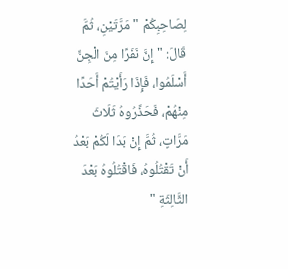لِصَاحِبِكُمْ " مَرَّتَيْنِ، ثُمَّ قَالَ: " إِنَّ نَفَرًا مِنَ الْجِنِّ أَسْلَمُوا، فَإِذَا رَأَيْتُمْ أَحَدًا مِنْهُمْ، فَحَذِّرُوهُ ثَلَاثَ مَرَّاتٍ، ثُمَّ إِنْ بَدَا لَكُمْ بَعْدُ أَنْ تَقْتُلُوهُ، فَاقْتُلُوهُ بَعْدَ الثَّالِثَةِ "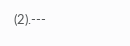(2).---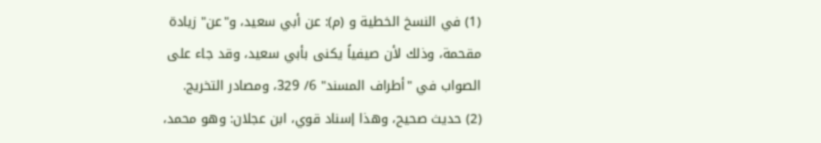(1) في النسخ الخطية و (م): عن أبي سعيد، و"عن" زيادة مقحمة، وذلك لأن صيفياً يكنى بأبي سعيد، وقد جاء على الصواب في "أطراف المسند" 6/ 329، ومصادر التخريج.
(2) حديث صحيح، وهذا إسناد قوي، ابن عجلان: وهو محمد،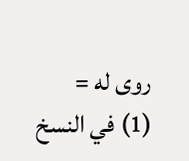روى له =
(1) في النسخ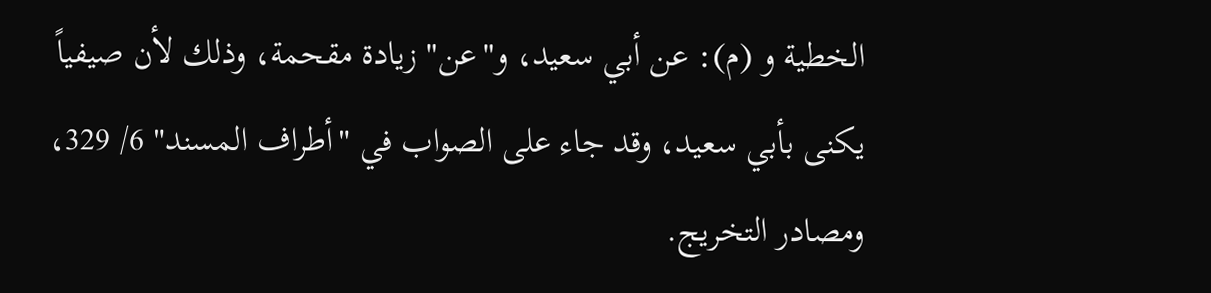الخطية و (م): عن أبي سعيد، و"عن" زيادة مقحمة، وذلك لأن صيفياً يكنى بأبي سعيد، وقد جاء على الصواب في "أطراف المسند" 6/ 329، ومصادر التخريج.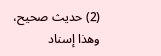(2) حديث صحيح، وهذا إسناد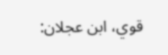قوي، ابن عجلان: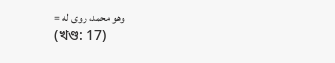وهو محمد، روى له =
(খণ্ড: 17)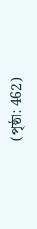(পৃষ্ঠা: 462)